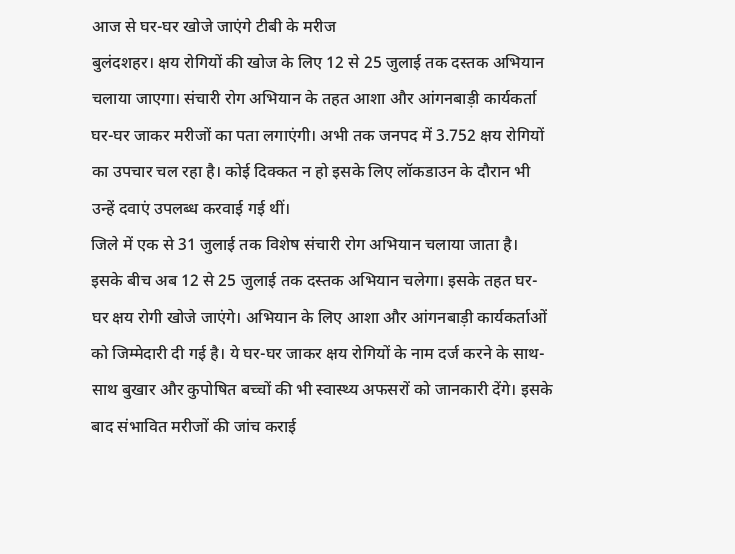आज से घर-घर खोजे जाएंगे टीबी के मरीज
बुलंदशहर। क्षय रोगियों की खोज के लिए 12 से 25 जुलाई तक दस्तक अभियान चलाया जाएगा। संचारी रोग अभियान के तहत आशा और आंगनबाड़ी कार्यकर्ता घर-घर जाकर मरीजों का पता लगाएंगी। अभी तक जनपद में 3.752 क्षय रोगियों का उपचार चल रहा है। कोई दिक्कत न हो इसके लिए लॉकडाउन के दौरान भी उन्हें दवाएं उपलब्ध करवाई गई थीं।
जिले में एक से 31 जुलाई तक विशेष संचारी रोग अभियान चलाया जाता है। इसके बीच अब 12 से 25 जुलाई तक दस्तक अभियान चलेगा। इसके तहत घर-घर क्षय रोगी खोजे जाएंगे। अभियान के लिए आशा और आंगनबाड़ी कार्यकर्ताओं को जिम्मेदारी दी गई है। ये घर-घर जाकर क्षय रोगियों के नाम दर्ज करने के साथ-साथ बुखार और कुपोषित बच्चों की भी स्वास्थ्य अफसरों को जानकारी देंगे। इसके बाद संभावित मरीजों की जांच कराई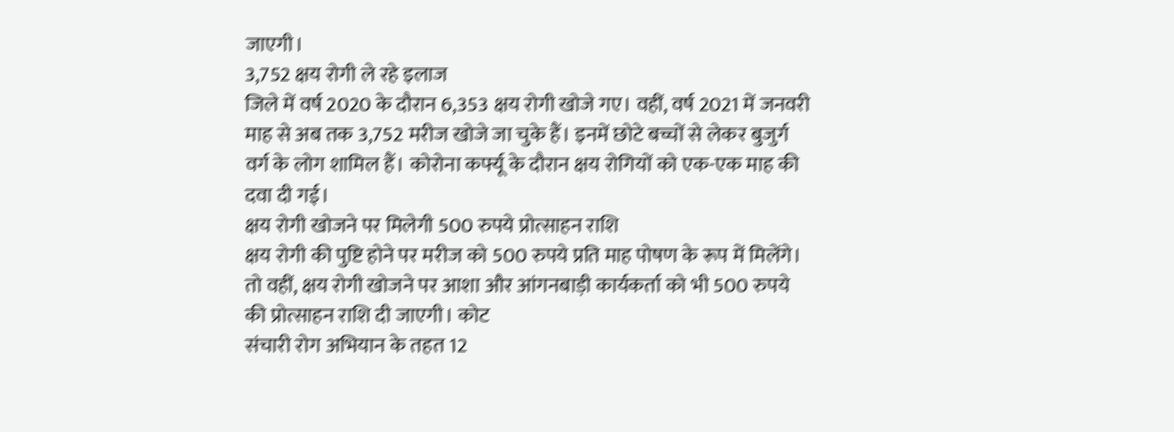जाएगी।
3,752 क्षय रोगी ले रहे इलाज
जिले में वर्ष 2020 के दौरान 6,353 क्षय रोगी खोजे गए। वहीं, वर्ष 2021 में जनवरी माह से अब तक 3,752 मरीज खोजे जा चुके हैं। इनमें छोटे बच्चों से लेकर बुजुर्ग वर्ग के लोग शामिल हैं। कोरोना कर्फ्यू के दौरान क्षय रोगियों को एक-एक माह की दवा दी गई।
क्षय रोगी खोजने पर मिलेगी 500 रुपये प्रोत्साहन राशि
क्षय रोगी की पुष्टि होने पर मरीज को 500 रुपये प्रति माह पोषण के रूप में मिलेंगे। तो वहीं, क्षय रोगी खोजने पर आशा और आंगनबाड़ी कार्यकर्ता को भी 500 रुपये की प्रोत्साहन राशि दी जाएगी। कोट
संचारी रोग अभियान के तहत 12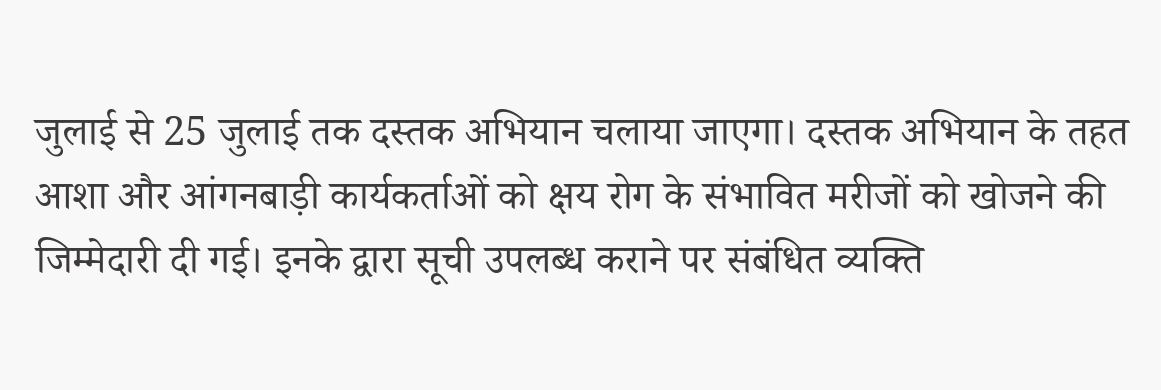जुलाई से 25 जुलाई तक दस्तक अभियान चलाया जाएगा। दस्तक अभियान के तहत आशा और आंगनबाड़ी कार्यकर्ताओं को क्षय रोग के संभावित मरीजों को खोजने की जिम्मेदारी दी गई। इनके द्वारा सूची उपलब्ध कराने पर संबंधित व्यक्ति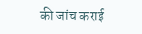की जांच कराई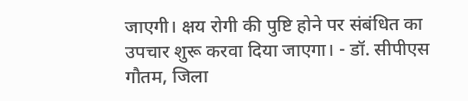जाएगी। क्षय रोगी की पुष्टि होने पर संबंधित का उपचार शुरू करवा दिया जाएगा। - डॉ. सीपीएस गौतम, जिला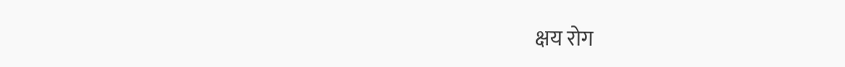क्षय रोग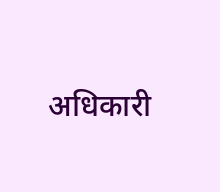अधिकारी